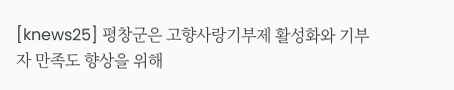[knews25] 평창군은 고향사랑기부제 활성화와 기부자 만족도 향상을 위해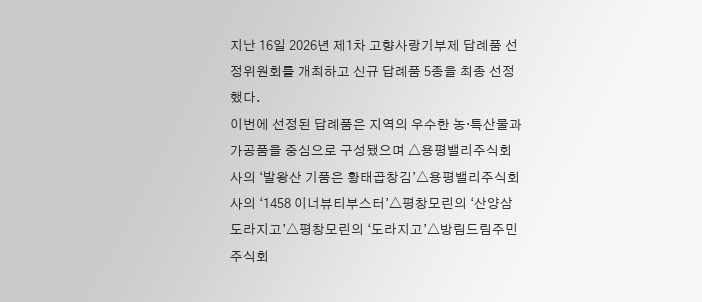지난 16일 2026년 제1차 고향사랑기부제 답례품 선정위원회를 개최하고 신규 답례품 5종을 최종 선정했다.
이번에 선정된 답례품은 지역의 우수한 농·특산물과 가공품을 중심으로 구성됐으며 △용평밸리주식회사의 ‘발왕산 기품은 황태곱창김’△용평밸리주식회사의 ‘1458 이너뷰티부스터’△평창모린의 ‘산양삼 도라지고’△평창모린의 ‘도라지고’△방림드림주민주식회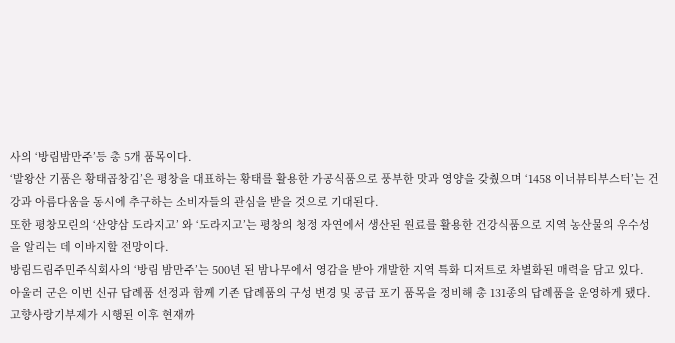사의 ‘방림밤만주’등 총 5개 품목이다.
‘발왕산 기품은 황태곱창김’은 평창을 대표하는 황태를 활용한 가공식품으로 풍부한 맛과 영양을 갖췄으며 ‘1458 이너뷰티부스터’는 건강과 아름다움을 동시에 추구하는 소비자들의 관심을 받을 것으로 기대된다.
또한 평창모린의 ‘산양삼 도라지고’ 와 ‘도라지고’는 평창의 청정 자연에서 생산된 원료를 활용한 건강식품으로 지역 농산물의 우수성을 알리는 데 이바지할 전망이다.
방림드림주민주식회사의 ‘방림 밤만주’는 500년 된 밤나무에서 영감을 받아 개발한 지역 특화 디저트로 차별화된 매력을 담고 있다.
아울러 군은 이번 신규 답례품 선정과 함께 기존 답례품의 구성 변경 및 공급 포기 품목을 정비해 총 131종의 답례품을 운영하게 됐다.
고향사랑기부제가 시행된 이후 현재까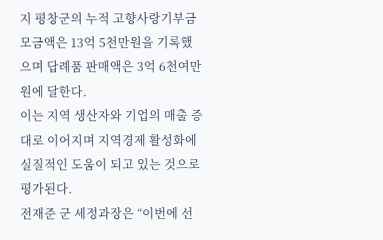지 평창군의 누적 고향사랑기부금 모금액은 13억 5천만원을 기록했으며 답례품 판매액은 3억 6천여만원에 달한다.
이는 지역 생산자와 기업의 매출 증대로 이어지며 지역경제 활성화에 실질적인 도움이 되고 있는 것으로 평가된다.
전재준 군 세정과장은 “이번에 선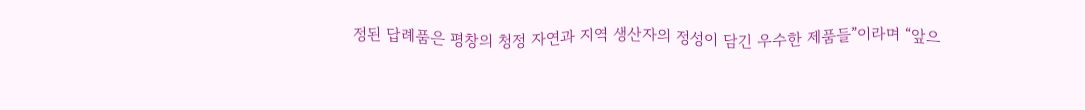정된 답례품은 평창의 청정 자연과 지역 생산자의 정성이 담긴 우수한 제품들”이라며 “앞으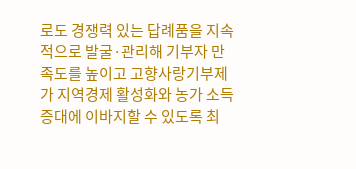로도 경쟁력 있는 답례품을 지속적으로 발굴·관리해 기부자 만족도를 높이고 고향사랑기부제가 지역경제 활성화와 농가 소득 증대에 이바지할 수 있도록 최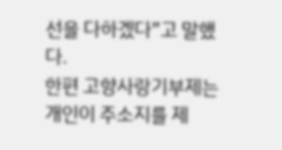선을 다하겠다”고 말했다.
한편 고향사랑기부제는 개인이 주소지를 제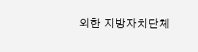외한 지방자치단체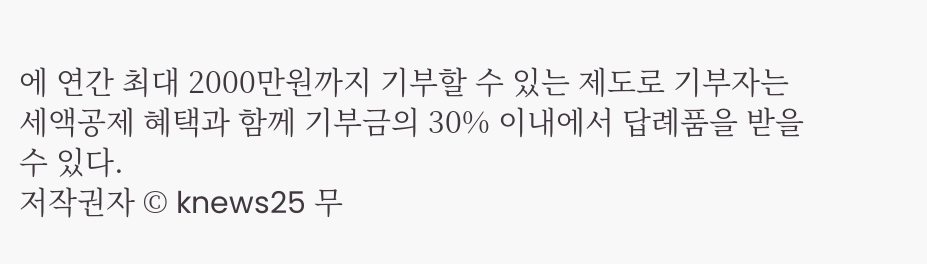에 연간 최대 2000만원까지 기부할 수 있는 제도로 기부자는 세액공제 혜택과 함께 기부금의 30% 이내에서 답례품을 받을 수 있다.
저작권자 © knews25 무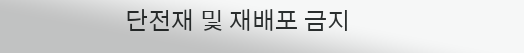단전재 및 재배포 금지